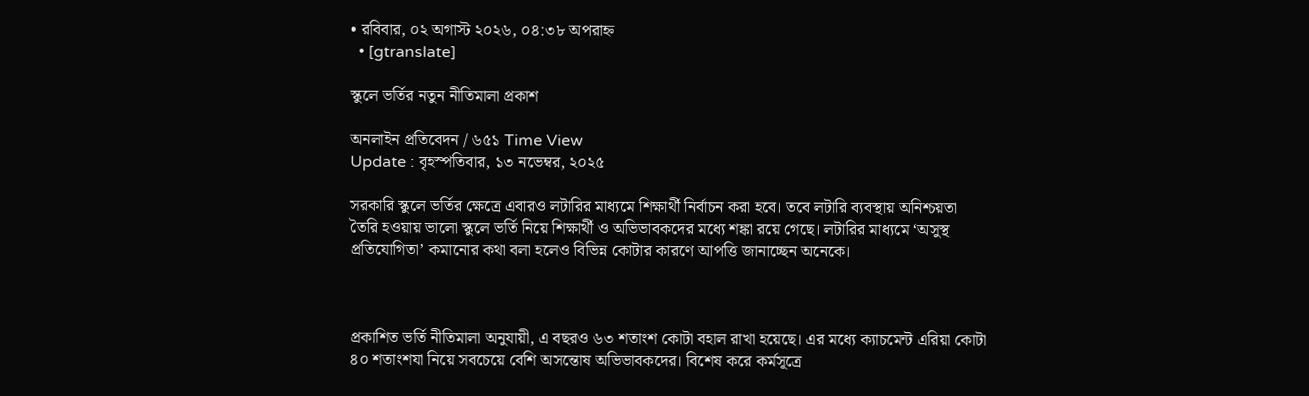• রবিবার, ০২ অগাস্ট ২০২৬, ০৪:৩৮ অপরাহ্ন
  • [gtranslate]

স্কুলে ভর্তির নতুন নীতিমালা প্রকাশ

অনলাইন প্রতিবেদন / ৬৫১ Time View
Update : বৃহস্পতিবার, ১৩ নভেম্বর, ২০২৫

সরকারি স্কুলে ভর্তির ক্ষেত্রে এবারও লটারির মাধ্যমে শিক্ষার্থী নির্বাচন করা হবে। তবে লটারি ব্যবস্থায় অনিশ্চয়তা তৈরি হওয়ায় ভালো স্কুলে ভর্তি নিয়ে শিক্ষার্থী ও অভিভাবকদের মধ্যে শঙ্কা রয়ে গেছে। লটারির মাধ্যমে ‘অসুস্থ প্রতিযোগিতা’ কমানোর কথা বলা হলেও বিভিন্ন কোটার কারণে আপত্তি জানাচ্ছেন অনেকে।



প্রকাশিত ভর্তি নীতিমালা অনুযায়ী, এ বছরও ৬৩ শতাংশ কোটা বহাল রাখা হয়েছে। এর মধ্যে ক্যাচমেন্ট এরিয়া কোটা ৪০ শতাংশযা নিয়ে সবচেয়ে বেশি অসন্তোষ অভিভাবকদের। বিশেষ করে কর্মসূত্রে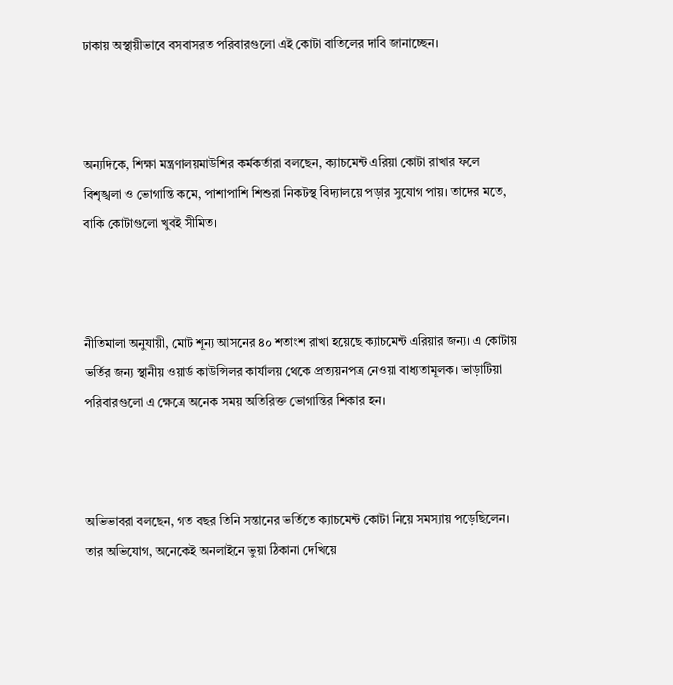ঢাকায় অস্থায়ীভাবে বসবাসরত পরিবারগুলো এই কোটা বাতিলের দাবি জানাচ্ছেন।



অন্যদিকে, শিক্ষা মন্ত্রণালয়মাউশির কর্মকর্তারা বলছেন, ক্যাচমেন্ট এরিয়া কোটা রাখার ফলে বিশৃঙ্খলা ও ভোগান্তি কমে, পাশাপাশি শিশুরা নিকটস্থ বিদ্যালয়ে পড়ার সুযোগ পায়। তাদের মতে, বাকি কোটাগুলো খুবই সীমিত।



নীতিমালা অনুযায়ী, মোট শূন্য আসনের ৪০ শতাংশ রাখা হয়েছে ক্যাচমেন্ট এরিয়ার জন্য। এ কোটায় ভর্তির জন্য স্থানীয় ওয়ার্ড কাউন্সিলর কার্যালয় থেকে প্রত্যয়নপত্র নেওয়া বাধ্যতামূলক। ভাড়াটিয়া পরিবারগুলো এ ক্ষেত্রে অনেক সময় অতিরিক্ত ভোগান্তির শিকার হন।



অভিভাবরা বলছেন, গত বছর তিনি সন্তানের ভর্তিতে ক্যাচমেন্ট কোটা নিয়ে সমস্যায় পড়েছিলেন। তার অভিযোগ, অনেকেই অনলাইনে ভুয়া ঠিকানা দেখিয়ে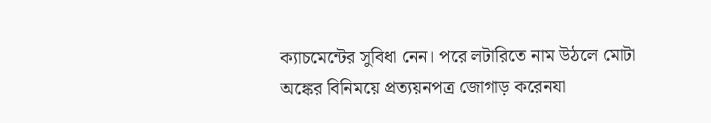ক্যাচমেন্টের সুবিধা নেন। পরে লটারিতে নাম উঠলে মোটা অঙ্কের বিনিময়ে প্রত্যয়নপত্র জোগাড় করেনযা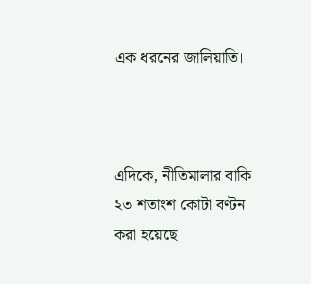এক ধরনের জালিয়াতি।



এদিকে, নীতিমালার বাকি ২৩ শতাংশ কোটা বণ্টন করা হয়েছে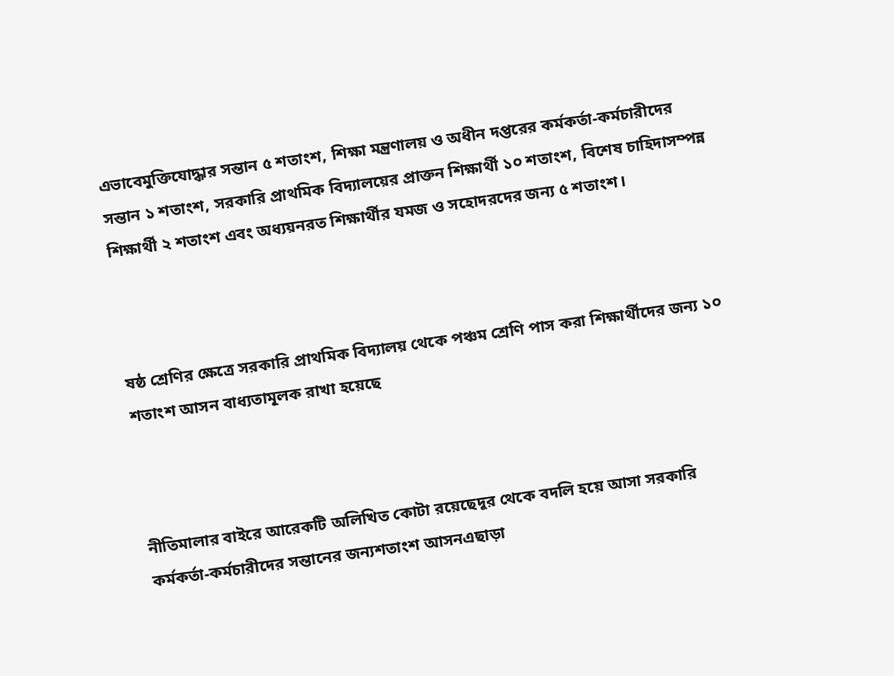এভাবেমুক্তিযোদ্ধার সন্তান ৫ শতাংশ, শিক্ষা মন্ত্রণালয় ও অধীন দপ্তরের কর্মকর্তা-কর্মচারীদের সন্তান ১ শতাংশ, সরকারি প্রাথমিক বিদ্যালয়ের প্রাক্তন শিক্ষার্থী ১০ শতাংশ, বিশেষ চাহিদাসম্পন্ন শিক্ষার্থী ২ শতাংশ এবং অধ্যয়নরত শিক্ষার্থীর যমজ ও সহোদরদের জন্য ৫ শতাংশ।



ষষ্ঠ শ্রেণির ক্ষেত্রে সরকারি প্রাথমিক বিদ্যালয় থেকে পঞ্চম শ্রেণি পাস করা শিক্ষার্থীদের জন্য ১০ শতাংশ আসন বাধ্যতামূলক রাখা হয়েছে



নীতিমালার বাইরে আরেকটি অলিখিত কোটা রয়েছেদূর থেকে বদলি হয়ে আসা সরকারি কর্মকর্তা-কর্মচারীদের সন্তানের জন্যশতাংশ আসনএছাড়া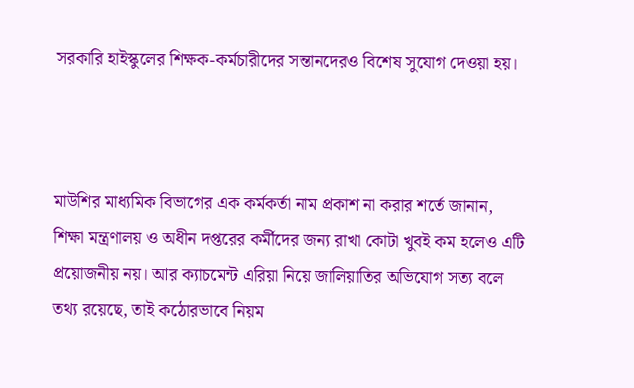সরকারি হাইস্কুলের শিক্ষক-কর্মচারীদের সন্তানদেরও বিশেষ সুযোগ দেওয়া হয়।



মাউশির মাধ্যমিক বিভাগের এক কর্মকর্তা নাম প্রকাশ না করার শর্তে জানান, শিক্ষা মন্ত্রণালয় ও অধীন দপ্তরের কর্মীদের জন্য রাখা কোটা খুবই কম হলেও এটি প্রয়োজনীয় নয়। আর ক্যাচমেন্ট এরিয়া নিয়ে জালিয়াতির অভিযোগ সত্য বলে তথ্য রয়েছে, তাই কঠোরভাবে নিয়ম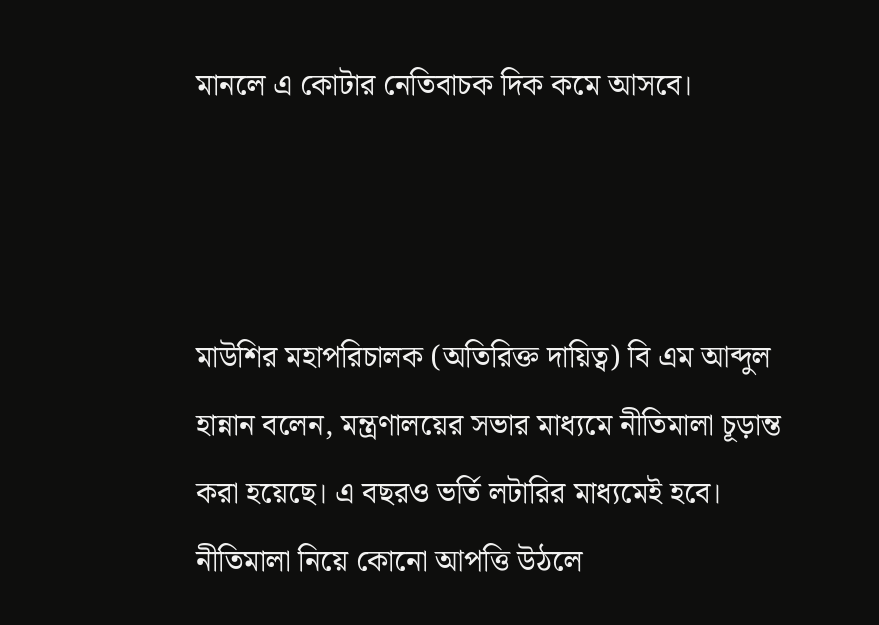মানলে এ কোটার নেতিবাচক দিক কমে আসবে।



মাউশির মহাপরিচালক (অতিরিক্ত দায়িত্ব) বি এম আব্দুল হান্নান বলেন, মন্ত্রণালয়ের সভার মাধ্যমে নীতিমালা চূড়ান্ত করা হয়েছে। এ বছরও ভর্তি লটারির মাধ্যমেই হবে। নীতিমালা নিয়ে কোনো আপত্তি উঠলে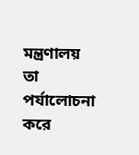মন্ত্রণালয় তা পর্যালোচনা করে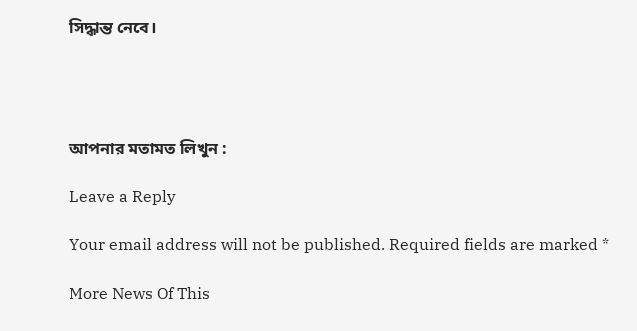সিদ্ধান্ত নেবে।




আপনার মতামত লিখুন :

Leave a Reply

Your email address will not be published. Required fields are marked *

More News Of This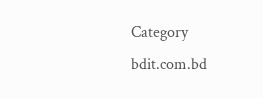Category
bdit.com.bd